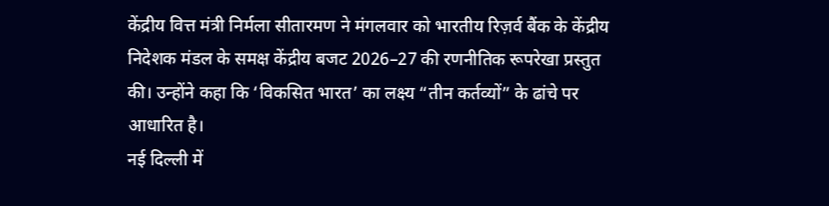केंद्रीय वित्त मंत्री निर्मला सीतारमण ने मंगलवार को भारतीय रिज़र्व बैंक के केंद्रीय निदेशक मंडल के समक्ष केंद्रीय बजट 2026–27 की रणनीतिक रूपरेखा प्रस्तुत की। उन्होंने कहा कि ‘विकसित भारत’ का लक्ष्य “तीन कर्तव्यों” के ढांचे पर आधारित है।
नई दिल्ली में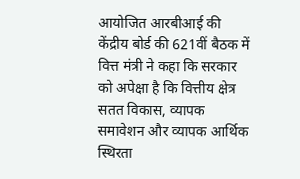आयोजित आरबीआई की केंद्रीय बोर्ड की 621वीं बैठक में वित्त मंत्री ने कहा कि सरकार को अपेक्षा है कि वित्तीय क्षेत्र सतत विकास, व्यापक समावेशन और व्यापक आर्थिक स्थिरता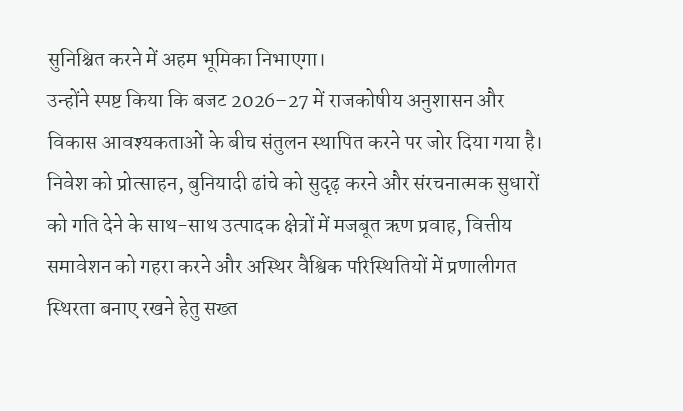सुनिश्चित करने में अहम भूमिका निभाएगा।
उन्होंने स्पष्ट किया कि बजट 2026–27 में राजकोषीय अनुशासन और विकास आवश्यकताओं के बीच संतुलन स्थापित करने पर जोर दिया गया है। निवेश को प्रोत्साहन, बुनियादी ढांचे को सुदृढ़ करने और संरचनात्मक सुधारों को गति देने के साथ-साथ उत्पादक क्षेत्रों में मजबूत ऋण प्रवाह, वित्तीय समावेशन को गहरा करने और अस्थिर वैश्विक परिस्थितियों में प्रणालीगत स्थिरता बनाए रखने हेतु सख्त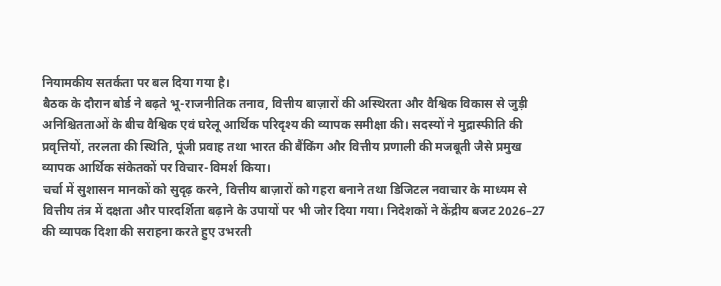नियामकीय सतर्कता पर बल दिया गया है।
बैठक के दौरान बोर्ड ने बढ़ते भू-राजनीतिक तनाव, वित्तीय बाज़ारों की अस्थिरता और वैश्विक विकास से जुड़ी अनिश्चितताओं के बीच वैश्विक एवं घरेलू आर्थिक परिदृश्य की व्यापक समीक्षा की। सदस्यों ने मुद्रास्फीति की प्रवृत्तियों, तरलता की स्थिति, पूंजी प्रवाह तथा भारत की बैंकिंग और वित्तीय प्रणाली की मजबूती जैसे प्रमुख व्यापक आर्थिक संकेतकों पर विचार-विमर्श किया।
चर्चा में सुशासन मानकों को सुदृढ़ करने, वित्तीय बाज़ारों को गहरा बनाने तथा डिजिटल नवाचार के माध्यम से वित्तीय तंत्र में दक्षता और पारदर्शिता बढ़ाने के उपायों पर भी जोर दिया गया। निदेशकों ने केंद्रीय बजट 2026–27 की व्यापक दिशा की सराहना करते हुए उभरती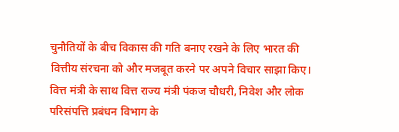चुनौतियों के बीच विकास की गति बनाए रखने के लिए भारत की वित्तीय संरचना को और मजबूत करने पर अपने विचार साझा किए।
वित्त मंत्री के साथ वित्त राज्य मंत्री पंकज चौधरी, निवेश और लोक परिसंपत्ति प्रबंधन विभाग के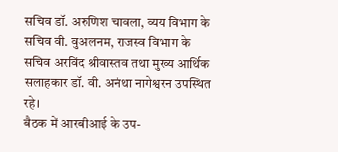सचिव डॉ. अरुणिश चावला, व्यय विभाग के सचिव वी. वुअलनम, राजस्व विभाग के सचिव अरविंद श्रीवास्तव तथा मुख्य आर्थिक सलाहकार डॉ. वी. अनंथा नागेश्वरन उपस्थित रहे।
बैठक में आरबीआई के उप-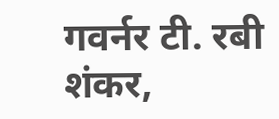गवर्नर टी. रबी शंकर,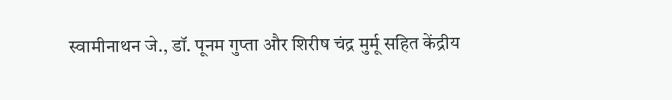स्वामीनाथन जे., डॉ. पूनम गुप्ता और शिरीष चंद्र मुर्मू सहित केंद्रीय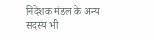निदेशक मंडल के अन्य सदस्य भी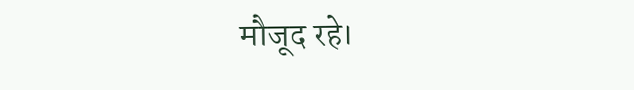मौजूद रहे।